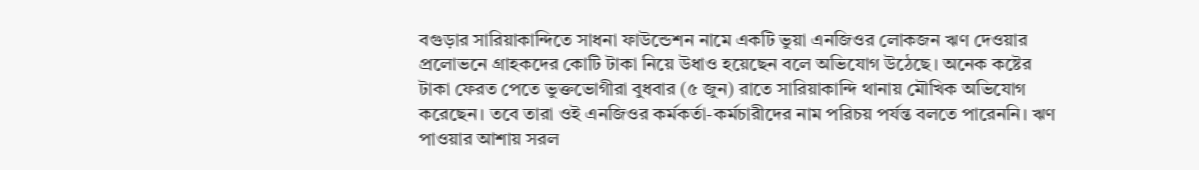বগুড়ার সারিয়াকান্দিতে সাধনা ফাউন্ডেশন নামে একটি ভুয়া এনজিওর লোকজন ঋণ দেওয়ার প্রলোভনে গ্রাহকদের কোটি টাকা নিয়ে উধাও হয়েছেন বলে অভিযোগ উঠেছে। অনেক কষ্টের টাকা ফেরত পেতে ভুক্তভোগীরা বুধবার (৫ জুন) রাতে সারিয়াকান্দি থানায় মৌখিক অভিযোগ করেছেন। তবে তারা ওই এনজিওর কর্মকর্তা-কর্মচারীদের নাম পরিচয় পর্যন্ত বলতে পারেননি। ঋণ পাওয়ার আশায় সরল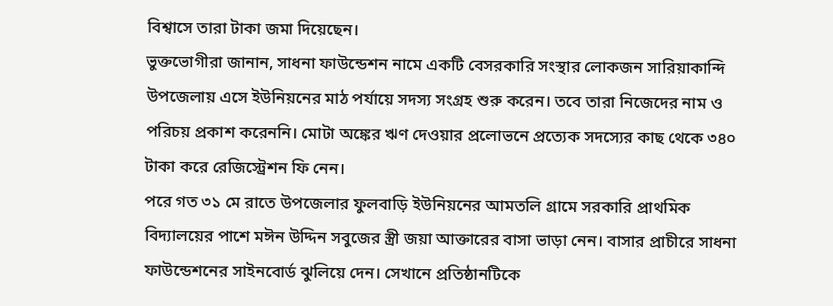বিশ্বাসে তারা টাকা জমা দিয়েছেন।
ভুক্তভোগীরা জানান, সাধনা ফাউন্ডেশন নামে একটি বেসরকারি সংস্থার লোকজন সারিয়াকান্দি উপজেলায় এসে ইউনিয়নের মাঠ পর্যায়ে সদস্য সংগ্রহ শুরু করেন। তবে তারা নিজেদের নাম ও পরিচয় প্রকাশ করেননি। মোটা অঙ্কের ঋণ দেওয়ার প্রলোভনে প্রত্যেক সদস্যের কাছ থেকে ৩৪০ টাকা করে রেজিস্ট্রেশন ফি নেন।
পরে গত ৩১ মে রাতে উপজেলার ফুলবাড়ি ইউনিয়নের আমতলি গ্রামে সরকারি প্রাথমিক বিদ্যালয়ের পাশে মঈন উদ্দিন সবুজের স্ত্রী জয়া আক্তারের বাসা ভাড়া নেন। বাসার প্রাচীরে সাধনা ফাউন্ডেশনের সাইনবোর্ড ঝুলিয়ে দেন। সেখানে প্রতিষ্ঠানটিকে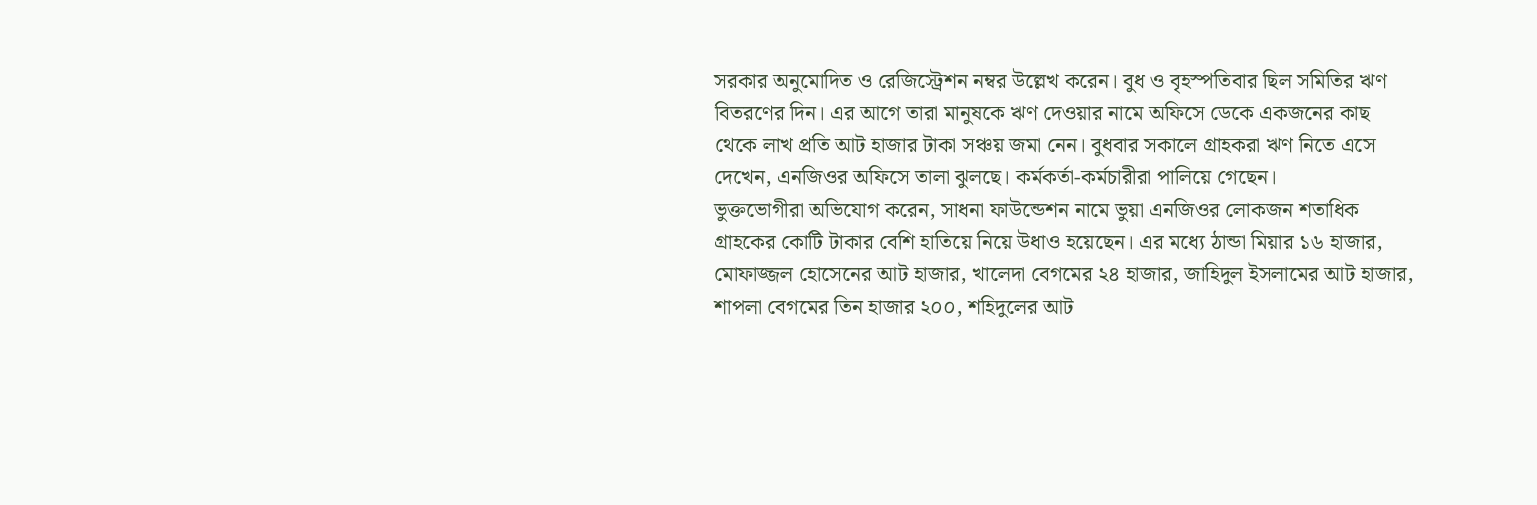সরকার অনুমোদিত ও রেজিস্ট্রেশন নম্বর উল্লেখ করেন। বুধ ও বৃহস্পতিবার ছিল সমিতির ঋণ বিতরণের দিন। এর আগে তারা মানুষকে ঋণ দেওয়ার নামে অফিসে ডেকে একজনের কাছ থেকে লাখ প্রতি আট হাজার টাকা সঞ্চয় জমা নেন। বুধবার সকালে গ্রাহকরা ঋণ নিতে এসে দেখেন, এনজিওর অফিসে তালা ঝুলছে। কর্মকর্তা-কর্মচারীরা পালিয়ে গেছেন।
ভুক্তভোগীরা অভিযোগ করেন, সাধনা ফাউন্ডেশন নামে ভুয়া এনজিওর লোকজন শতাধিক গ্রাহকের কোটি টাকার বেশি হাতিয়ে নিয়ে উধাও হয়েছেন। এর মধ্যে ঠান্ডা মিয়ার ১৬ হাজার, মোফাজ্জল হোসেনের আট হাজার, খালেদা বেগমের ২৪ হাজার, জাহিদুল ইসলামের আট হাজার, শাপলা বেগমের তিন হাজার ২০০, শহিদুলের আট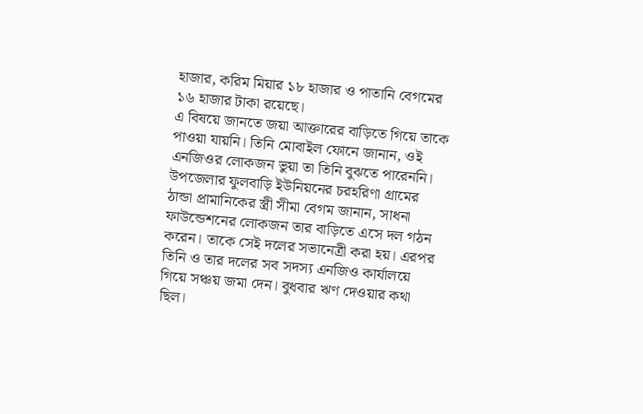হাজার, করিম মিয়ার ১৮ হাজার ও পাতানি বেগমের ১৬ হাজার টাকা রয়েছে।
এ বিষয়ে জানতে জয়া আক্তারের বাড়িতে গিয়ে তাকে পাওয়া যায়নি। তিনি মোবাইল ফোনে জানান, ওই এনজিওর লোকজন ভুয়া তা তিনি বুঝতে পারেননি।
উপজেলার ফুলবাড়ি ইউনিয়নের চরহরিণা গ্রামের ঠান্ডা প্রামানিকের স্ত্রী সীমা বেগম জানান, সাধনা ফাউন্ডেশনের লোকজন তার বাড়িতে এসে দল গঠন করেন। তাকে সেই দলের সভানেত্রী করা হয়। এরপর তিনি ও তার দলের সব সদস্য এনজিও কার্যালয়ে গিয়ে সঞ্চয় জমা দেন। বুধবার ঋণ দেওয়ার কথা ছিল।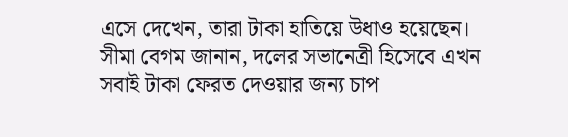এসে দেখেন, তারা টাকা হাতিয়ে উধাও হয়েছেন।
সীমা বেগম জানান, দলের সভানেত্রী হিসেবে এখন সবাই টাকা ফেরত দেওয়ার জন্য চাপ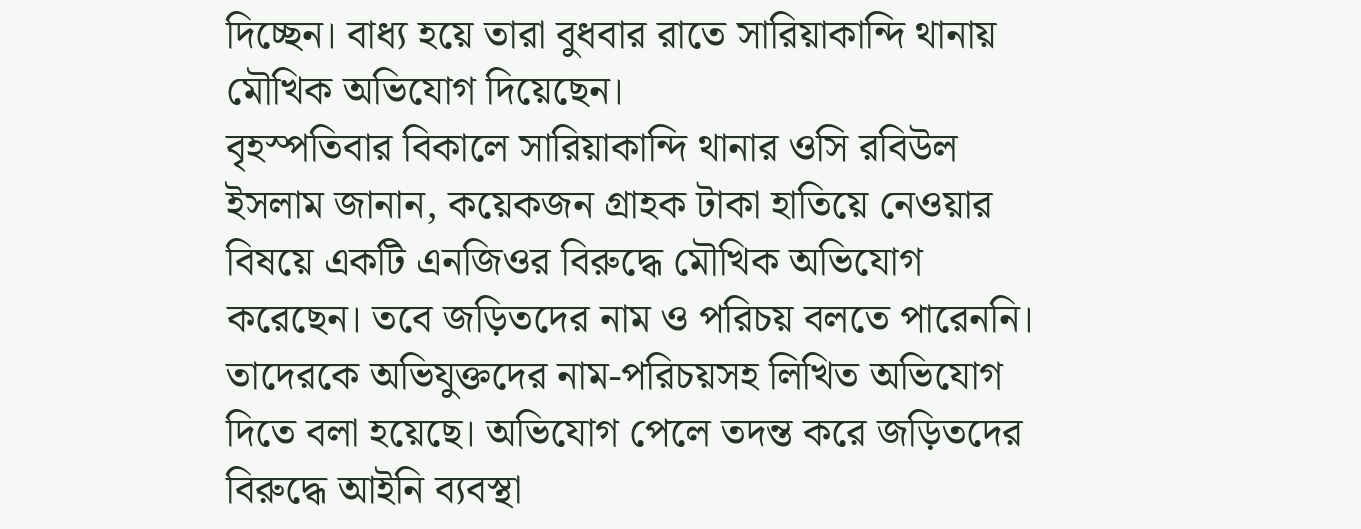দিচ্ছেন। বাধ্য হয়ে তারা বুধবার রাতে সারিয়াকান্দি থানায় মৌখিক অভিযোগ দিয়েছেন।
বৃহস্পতিবার বিকালে সারিয়াকান্দি থানার ওসি রবিউল ইসলাম জানান, কয়েকজন গ্রাহক টাকা হাতিয়ে নেওয়ার বিষয়ে একটি এনজিওর বিরুদ্ধে মৌখিক অভিযোগ
করেছেন। তবে জড়িতদের নাম ও পরিচয় বলতে পারেননি। তাদেরকে অভিযুক্তদের নাম-পরিচয়সহ লিখিত অভিযোগ দিতে বলা হয়েছে। অভিযোগ পেলে তদন্ত করে জড়িতদের বিরুদ্ধে আইনি ব্যবস্থা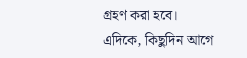গ্রহণ করা হবে।
এদিকে, কিছুদিন আগে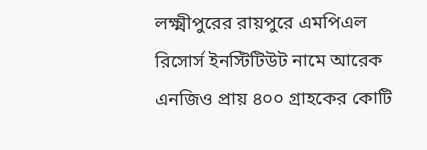লক্ষ্মীপুরের রায়পুরে এমপিএল রিসোর্স ইনস্টিটিউট নামে আরেক এনজিও প্রায় ৪০০ গ্রাহকের কোটি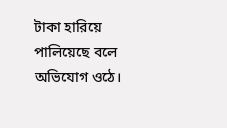টাকা হারিয়ে পালিয়েছে বলে অভিযোগ ওঠে।